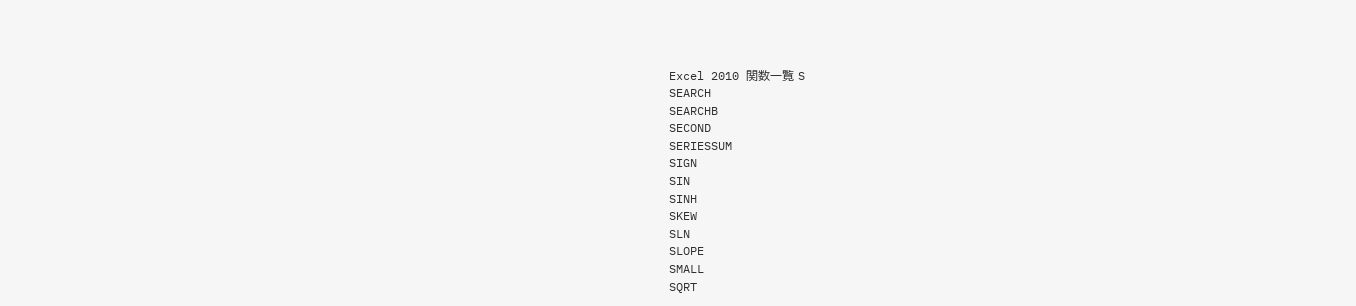Excel 2010 関数一覧 S
SEARCH
SEARCHB
SECOND
SERIESSUM
SIGN
SIN
SINH
SKEW
SLN
SLOPE
SMALL
SQRT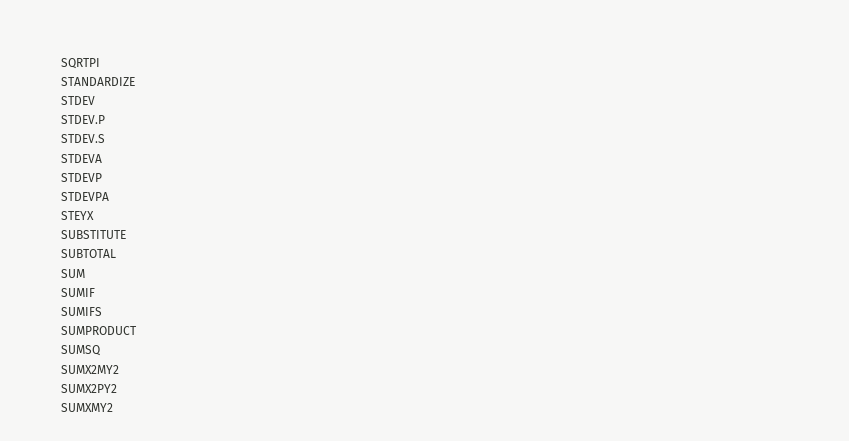SQRTPI
STANDARDIZE
STDEV
STDEV.P
STDEV.S
STDEVA
STDEVP
STDEVPA
STEYX
SUBSTITUTE
SUBTOTAL
SUM
SUMIF
SUMIFS
SUMPRODUCT
SUMSQ
SUMX2MY2
SUMX2PY2
SUMXMY2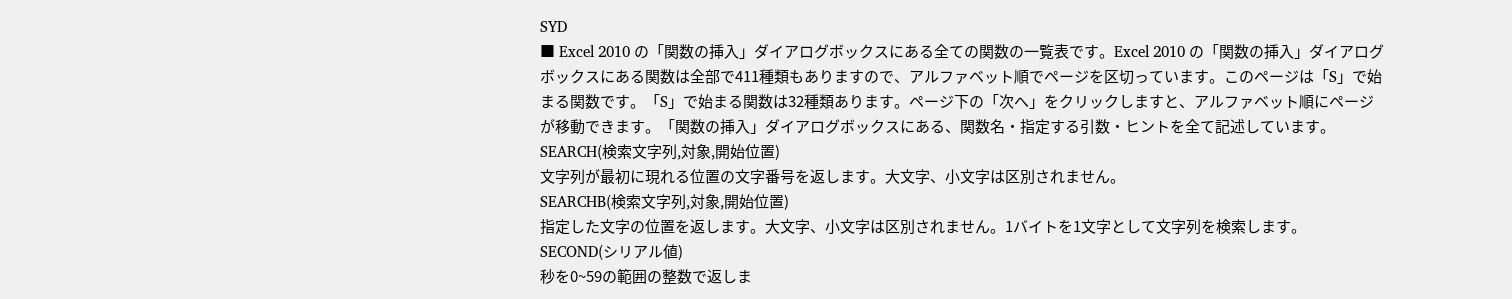SYD
■ Excel 2010 の「関数の挿入」ダイアログボックスにある全ての関数の一覧表です。Excel 2010 の「関数の挿入」ダイアログボックスにある関数は全部で411種類もありますので、アルファベット順でページを区切っています。このページは「S」で始まる関数です。「S」で始まる関数は32種類あります。ページ下の「次へ」をクリックしますと、アルファベット順にページが移動できます。「関数の挿入」ダイアログボックスにある、関数名・指定する引数・ヒントを全て記述しています。
SEARCH(検索文字列,対象,開始位置)
文字列が最初に現れる位置の文字番号を返します。大文字、小文字は区別されません。
SEARCHB(検索文字列,対象,開始位置)
指定した文字の位置を返します。大文字、小文字は区別されません。1バイトを1文字として文字列を検索します。
SECOND(シリアル値)
秒を0~59の範囲の整数で返しま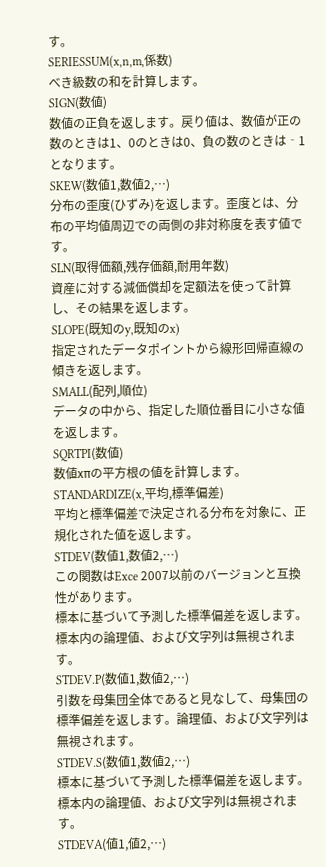す。
SERIESSUM(x,n,m,係数)
べき級数の和を計算します。
SIGN(数値)
数値の正負を返します。戻り値は、数値が正の数のときは1、0のときは0、負の数のときは‐1となります。
SKEW(数値1,数値2,…)
分布の歪度(ひずみ)を返します。歪度とは、分布の平均値周辺での両側の非対称度を表す値です。
SLN(取得価額,残存価額,耐用年数)
資産に対する減価償却を定額法を使って計算し、その結果を返します。
SLOPE(既知のy,既知のx)
指定されたデータポイントから線形回帰直線の傾きを返します。
SMALL(配列,順位)
データの中から、指定した順位番目に小さな値を返します。
SQRTPI(数値)
数値xπの平方根の値を計算します。
STANDARDIZE(x,平均,標準偏差)
平均と標準偏差で決定される分布を対象に、正規化された値を返します。
STDEV(数値1,数値2,…)
この関数はExce 2007以前のバージョンと互換性があります。
標本に基づいて予測した標準偏差を返します。標本内の論理値、および文字列は無視されます。
STDEV.P(数値1,数値2,…)
引数を母集団全体であると見なして、母集団の標準偏差を返します。論理値、および文字列は無視されます。
STDEV.S(数値1,数値2,…)
標本に基づいて予測した標準偏差を返します。標本内の論理値、および文字列は無視されます。
STDEVA(値1,値2,…)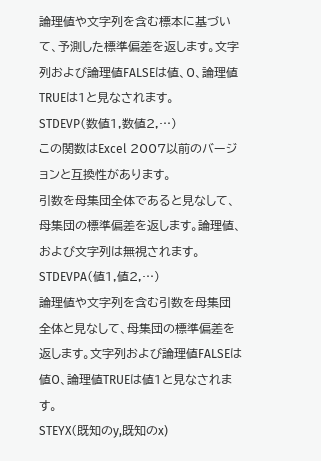論理値や文字列を含む標本に基づいて、予測した標準偏差を返します。文字列および論理値FALSEは値、0、論理値TRUEは1と見なされます。
STDEVP(数値1,数値2,…)
この関数はExcel 2007以前のバージョンと互換性があります。
引数を母集団全体であると見なして、母集団の標準偏差を返します。論理値、および文字列は無視されます。
STDEVPA(値1,値2,…)
論理値や文字列を含む引数を母集団全体と見なして、母集団の標準偏差を返します。文字列および論理値FALSEは値0、論理値TRUEは値1と見なされます。
STEYX(既知のy,既知のx)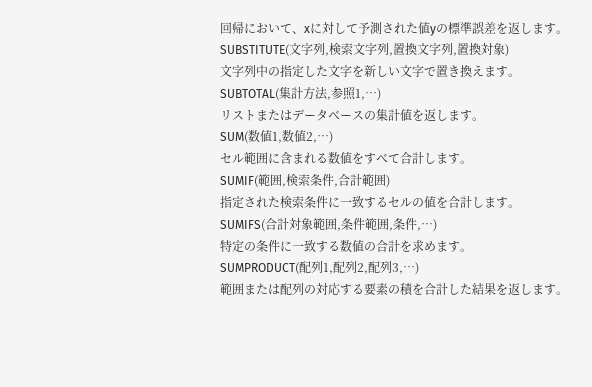回帰において、xに対して予測された値yの標準誤差を返します。
SUBSTITUTE(文字列,検索文字列,置換文字列,置換対象)
文字列中の指定した文字を新しい文字で置き換えます。
SUBTOTAL(集計方法,参照1,…)
リストまたはデータベースの集計値を返します。
SUM(数値1,数値2,…)
セル範囲に含まれる数値をすべて合計します。
SUMIF(範囲,検索条件,合計範囲)
指定された検索条件に一致するセルの値を合計します。
SUMIFS(合計対象範囲,条件範囲,条件,…)
特定の条件に一致する数値の合計を求めます。
SUMPRODUCT(配列1,配列2,配列3,…)
範囲または配列の対応する要素の積を合計した結果を返します。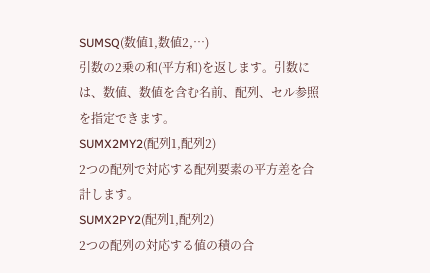SUMSQ(数値1,数値2,…)
引数の2乗の和(平方和)を返します。引数には、数値、数値を含む名前、配列、セル参照を指定できます。
SUMX2MY2(配列1,配列2)
2つの配列で対応する配列要素の平方差を合計します。
SUMX2PY2(配列1,配列2)
2つの配列の対応する値の積の合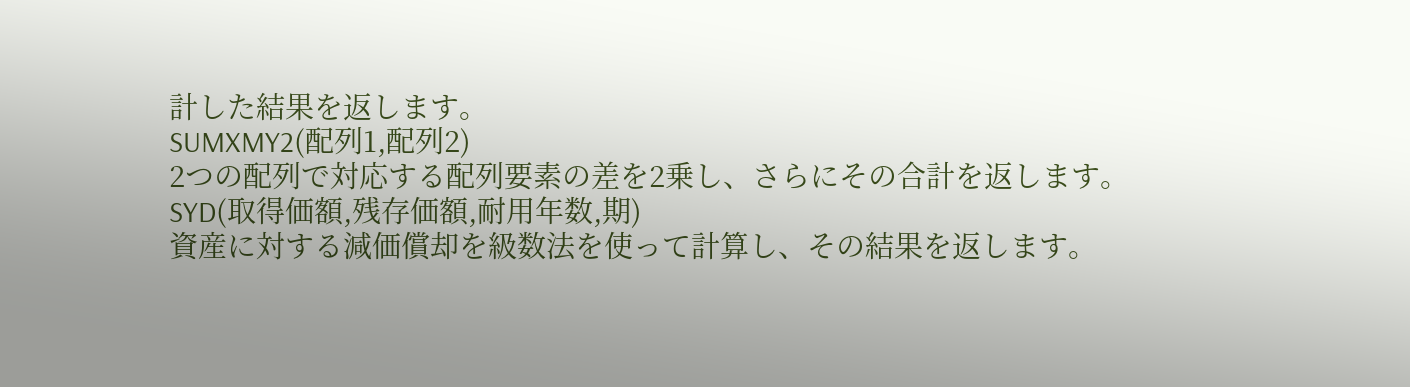計した結果を返します。
SUMXMY2(配列1,配列2)
2つの配列で対応する配列要素の差を2乗し、さらにその合計を返します。
SYD(取得価額,残存価額,耐用年数,期)
資産に対する減価償却を級数法を使って計算し、その結果を返します。